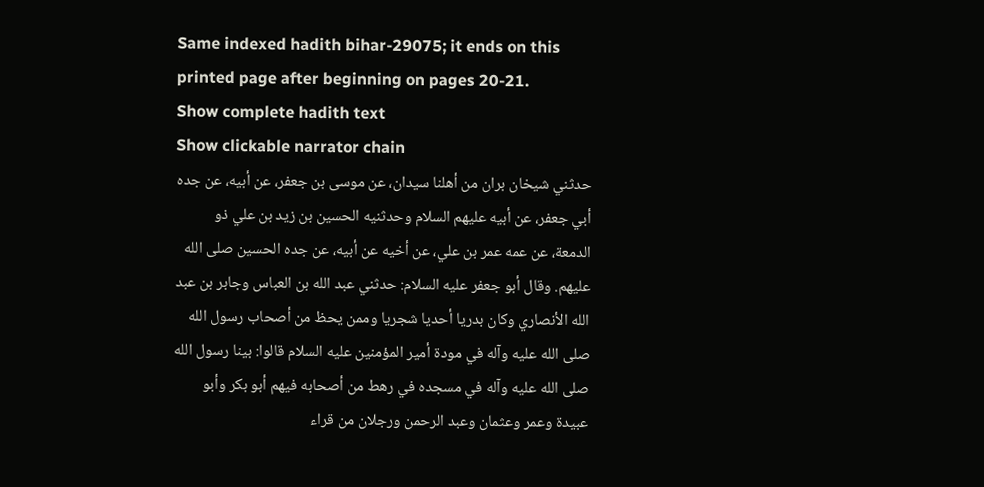Same indexed hadith bihar-29075; it ends on this printed page after beginning on pages 20-21.
Show complete hadith text
Show clickable narrator chain
حدثني شيخان بران من أهلنا سيدان، عن موسى بن جعفر، عن أبيه، عن جده أبي جعفر، عن أبيه عليهم السلام وحدثنيه الحسين بن زيد بن علي ذو الدمعة، عن عمه عمر بن علي، عن أخيه عن أبيه، عن جده الحسين صلى الله عليهم. وقال أبو جعفر عليه السلام: حدثني عبد الله بن العباس وجابر بن عبد الله الأنصاري وكان بدريا أحديا شجريا وممن يحظ من أصحاب رسول الله صلى الله عليه وآله في مودة أمير المؤمنين عليه السلام قالوا: بينا رسول الله صلى الله عليه وآله في مسجده في رهط من أصحابه فيهم أبو بكر وأبو عبيدة وعمر وعثمان وعبد الرحمن ورجلان من قراء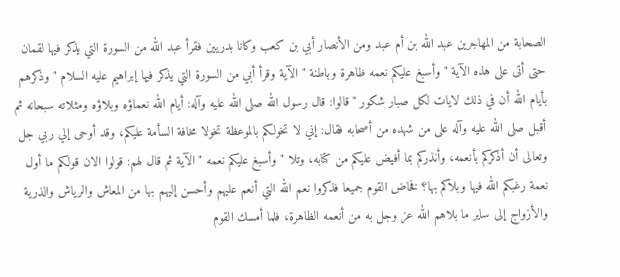الصحابة من المهاجرين عبد الله بن أم عبد ومن الأنصار أبي بن كعب وكانا بدريين فقرأ عبد الله من السورة التي يذكر فيها لقمان حتى أتى على هذه الآية " وأسبغ عليكم نعمه ظاهرة وباطنة " الآية وقرأ أبي من السورة التي يذكر فيها إبراهيم عليه السلام " وذكرهم بأيام الله أن في ذلك لايات لكل صبار شكور " قالوا: قال رسول الله صلى الله عليه وآله: أيام الله نعماؤه وبلاؤه ومثلاته سبحانه ثم أقبل صلى الله عليه وآله على من شهده من أصحابه فقال: إني لا تخولكم بالموعظة تخولا مخافة السأمة عليكم، وقد أوحى إلي ربي جل وتعالى أن أذكركم بأنعمه، وأنذركم بما أفيض عليكم من كتابه، وتلا " وأسبغ عليكم نعمه " الآية ثم قال لهم: قولوا الان قولكم ما أول نعمة رغبكم الله فيها وبلاكم بها؟ فخاض القوم جميعا فذكروا نعم الله التي أنعم عليهم وأحسن إليهم بها من المعاش والرياش والذرية والأزواج إلى ساير ما بلاهم الله عز وجل به من أنعمه الظاهرة، فلما أمسك القوم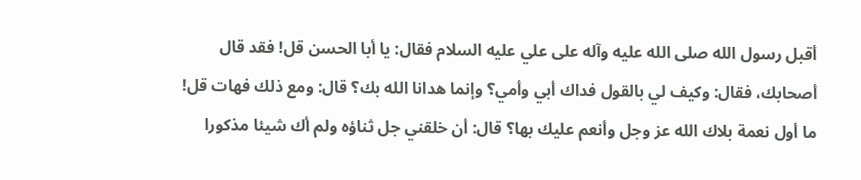أقبل رسول الله صلى الله عليه وآله على علي عليه السلام فقال: يا أبا الحسن قل! فقد قال أصحابك، فقال: وكيف لي بالقول فداك أبي وأمي؟ وإنما هدانا الله بك؟ قال: ومع ذلك فهات قل! ما أول نعمة بلاك الله عز وجل وأنعم عليك بها؟ قال: أن خلقني جل ثناؤه ولم أك شيئا مذكورا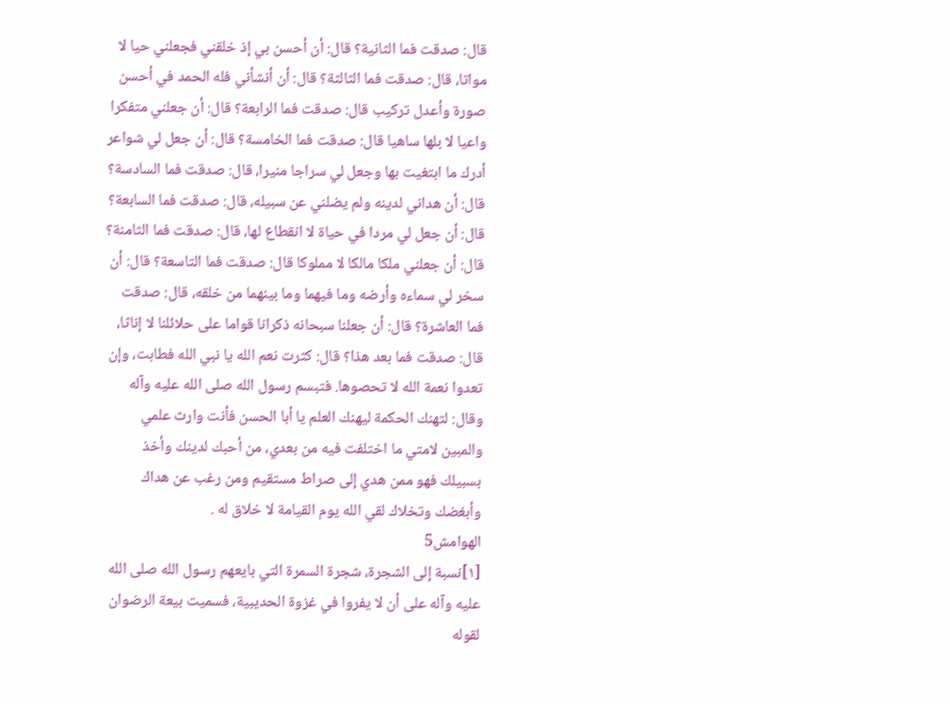قال: صدقت فما الثانية؟ قال: أن أحسن بي إذ خلقني فجعلني حيا لا مواتا، قال: صدقت فما الثالثة؟ قال: أن أنشأني فله الحمد في أحسن صورة وأعدل تركيب قال: صدقت فما الرابعة؟ قال: أن جعلني متفكرا واعيا لا بلها ساهيا قال: صدقت فما الخامسة؟ قال: أن جعل لي شواعر أدرك ما ابتغيت بها وجعل لي سراجا منيرا، قال: صدقت فما السادسة؟ قال: أن هداني لدينه ولم يضلني عن سبيله، قال: صدقت فما السابعة؟ قال: أن جعل لي مردا في حياة لا انقطاع لها، قال: صدقت فما الثامنة؟ قال: أن جعلني ملكا مالكا لا مملوكا قال: صدقت فما التاسعة؟ قال: أن سخر لي سماءه وأرضه وما فيهما وما بينهما من خلقه، قال: صدقت فما العاشرة؟ قال: أن جعلنا سبحانه ذكرانا قواما على حلائلنا لا إناثا، قال: صدقت فما بعد هذا؟ قال: كثرت نعم الله يا نبي الله فطابت، وإن تعدوا نعمة الله لا تحصوها. فتبسم رسول الله صلى الله عليه وآله وقال: لتهنك الحكمة ليهنك العلم يا أبا الحسن فأنت وارث علمي والمبين لامتي ما اختلفت فيه من بعدي، من أحبك لدينك وأخذ بسبيلك فهو ممن هدي إلى صراط مستقيم ومن رغب عن هداك وأبغضك وتخلاك لقي الله يوم القيامة لا خلاق له .
الهوامش5
[١]نسبة إلى الشجرة، شجرة السمرة التي بايعهم رسول الله صلى الله عليه وآله على أن لا يفروا في غزوة الحديبية، فسميت بيعة الرضوان لقوله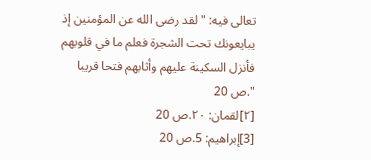تعالى فيه: " لقد رضى الله عن المؤمنين إذ يبايعونك تحت الشجرة فعلم ما في قلوبهم فأنزل السكينة عليهم وأثابهم فتحا قريبا ".ص 20
[٢]لقمان: ٢٠.ص 20
[3]إبراهيم: 5.ص 20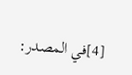[4]في المصدر: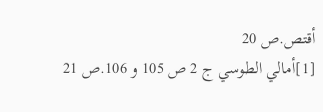أقتص.ص 20
[1]أمالي الطوسي ج 2 ص 105 و 106.ص 21